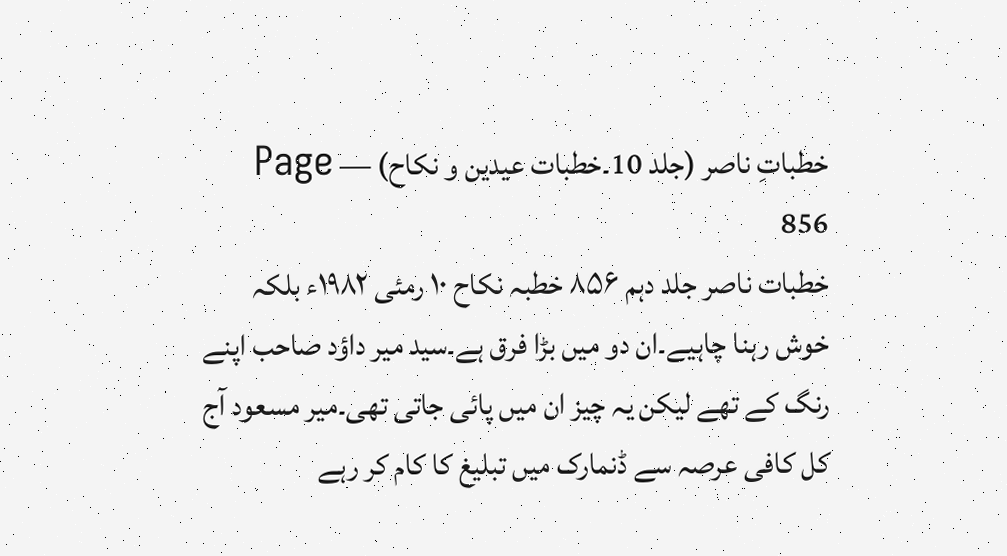خطباتِ ناصر (جلد 10۔خطبات عیدین و نکاح) — Page 856
خطبات ناصر جلد دہم ۸۵۶ خطبہ نکاح ۱۰ رمئی ۱۹۸۲ء بلکہ خوش رہنا چاہیے۔ان دو میں بڑا فرق ہے۔سید میر داؤد صاحب اپنے رنگ کے تھے لیکن یہ چیز ان میں پائی جاتی تھی۔میر مسعود آج کل کافی عرصہ سے ڈنمارک میں تبلیغ کا کام کر رہے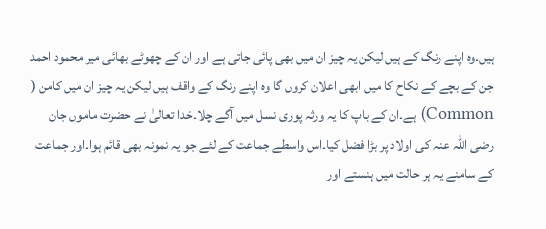ہیں۔وہ اپنے رنگ کے ہیں لیکن یہ چیز ان میں بھی پائی جاتی ہے اور ان کے چھوٹے بھائی میر محمود احمد جن کے بچے کے نکاح کا میں ابھی اعلان کروں گا وہ اپنے رنگ کے واقف ہیں لیکن یہ چیز ان میں کامن ( Common) ہے۔ان کے باپ کا یہ ورثہ پوری نسل میں آگے چلا۔خدا تعالیٰ نے حضرت ماموں جان رضی اللہ عنہ کی اولاد پر بڑا فضل کیا۔اس واسطے جماعت کے لئے جو یہ نمونہ بھی قائم ہوا۔اور جماعت کے سامنے یہ ہر حالت میں ہنستے اور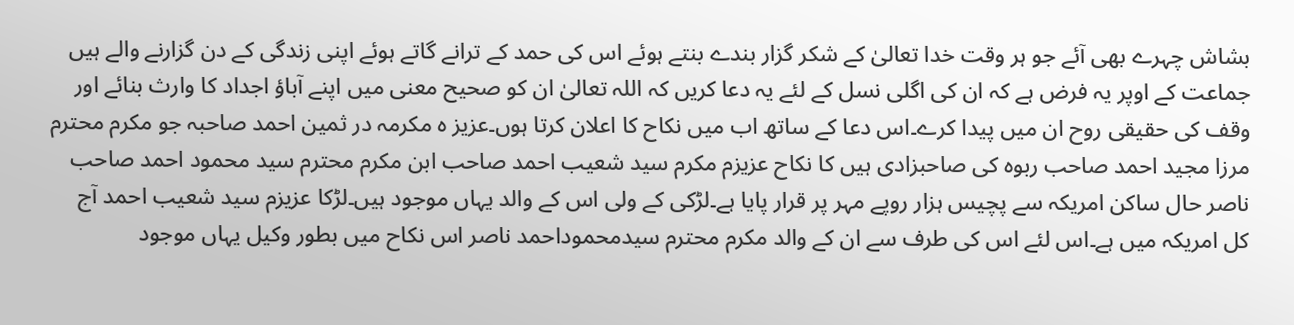بشاش چہرے بھی آئے جو ہر وقت خدا تعالیٰ کے شکر گزار بندے بنتے ہوئے اس کی حمد کے ترانے گاتے ہوئے اپنی زندگی کے دن گزارنے والے ہیں جماعت کے اوپر یہ فرض ہے کہ ان کی اگلی نسل کے لئے یہ دعا کریں کہ اللہ تعالیٰ ان کو صحیح معنی میں اپنے آباؤ اجداد کا وارث بنائے اور وقف کی حقیقی روح ان میں پیدا کرے۔اس دعا کے ساتھ اب میں نکاح کا اعلان کرتا ہوں۔عزیز ہ مکرمہ در ثمین احمد صاحبہ جو مکرم محترم مرزا مجید احمد صاحب ربوہ کی صاحبزادی ہیں کا نکاح عزیزم مکرم سید شعیب احمد صاحب ابن مکرم محترم سید محمود احمد صاحب ناصر حال ساکن امریکہ سے پچیس ہزار روپے مہر پر قرار پایا ہے۔لڑکی کے ولی اس کے والد یہاں موجود ہیں۔لڑکا عزیزم سید شعیب احمد آج کل امریکہ میں ہے۔اس لئے اس کی طرف سے ان کے والد مکرم محترم سیدمحموداحمد ناصر اس نکاح میں بطور وکیل یہاں موجود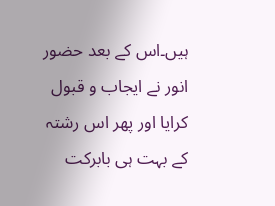ہیں۔اس کے بعد حضور انور نے ایجاب و قبول کرایا اور پھر اس رشتہ کے بہت ہی بابرکت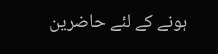ہونے کے لئے حاضرین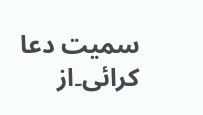سمیت دعا کرائی۔از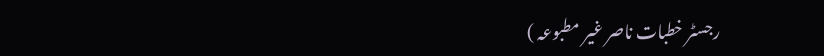رجسٹر خطبات ناصر غیر مطبوعہ )